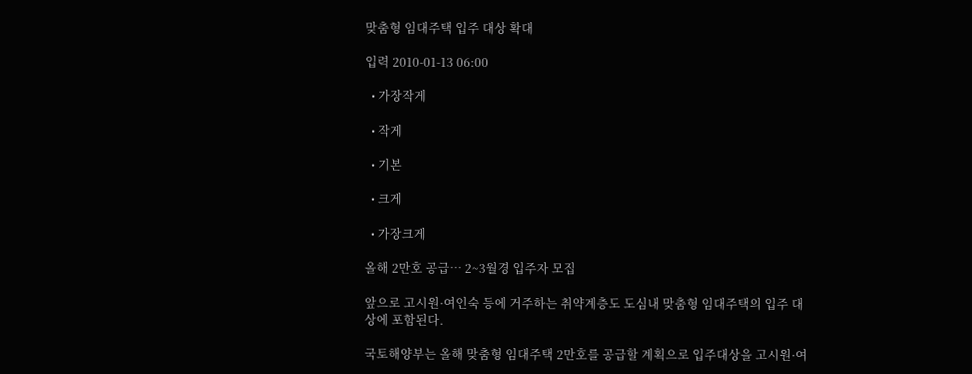맞춤형 임대주택 입주 대상 확대

입력 2010-01-13 06:00

  • 가장작게

  • 작게

  • 기본

  • 크게

  • 가장크게

올해 2만호 공급… 2~3월경 입주자 모집

앞으로 고시원·여인숙 등에 거주하는 취약계층도 도심내 맞춤형 임대주택의 입주 대상에 포함된다.

국토해양부는 올해 맞춤형 임대주택 2만호를 공급할 계획으로 입주대상을 고시원·여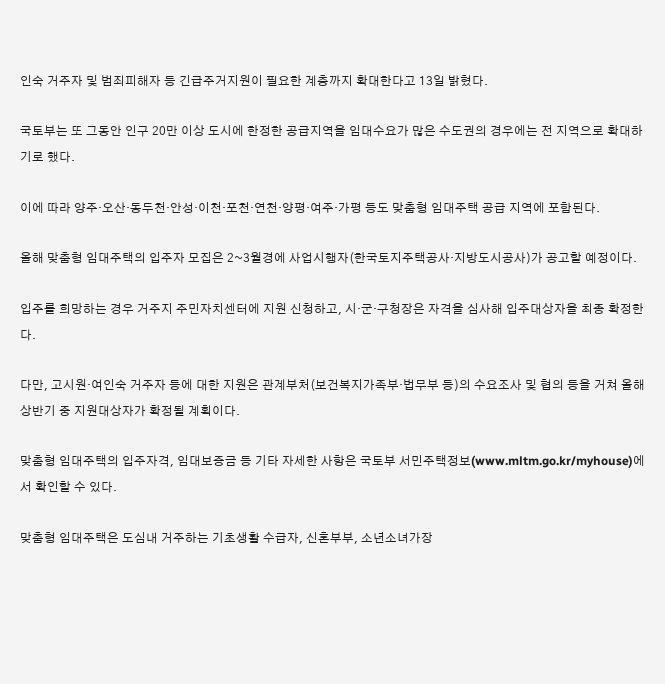인숙 거주자 및 범죄피해자 등 긴급주거지원이 필요한 계층까지 확대한다고 13일 밝혔다.

국토부는 또 그동안 인구 20만 이상 도시에 한정한 공급지역을 임대수요가 많은 수도권의 경우에는 전 지역으로 확대하기로 했다.

이에 따라 양주·오산·동두천·안성·이천·포천·연천·양평·여주·가평 등도 맞춤형 임대주택 공급 지역에 포함된다.

올해 맞춤형 임대주택의 입주자 모집은 2~3월경에 사업시행자(한국토지주택공사·지방도시공사)가 공고할 예정이다.

입주를 희망하는 경우 거주지 주민자치센터에 지원 신청하고, 시·군·구청장은 자격을 심사해 입주대상자을 최종 확정한다.

다만, 고시원·여인숙 거주자 등에 대한 지원은 관계부처(보건복지가족부·법무부 등)의 수요조사 및 협의 등을 거쳐 올해 상반기 중 지원대상자가 확정될 계획이다.

맞춤형 임대주택의 입주자격, 임대보증금 등 기타 자세한 사항은 국토부 서민주택정보(www.mltm.go.kr/myhouse)에서 확인할 수 있다.

맞춤형 임대주택은 도심내 거주하는 기초생활 수급자, 신혼부부, 소년소녀가장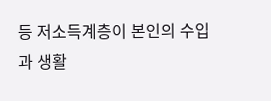등 저소득계층이 본인의 수입과 생활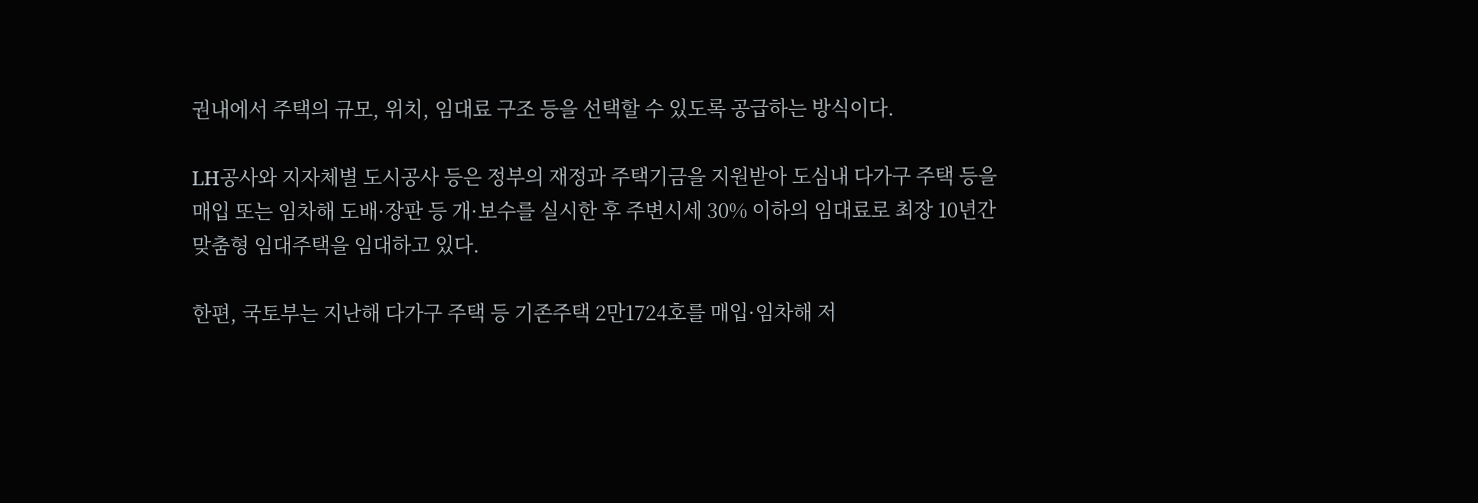권내에서 주택의 규모, 위치, 임대료 구조 등을 선택할 수 있도록 공급하는 방식이다.

LH공사와 지자체별 도시공사 등은 정부의 재정과 주택기금을 지원받아 도심내 다가구 주택 등을 매입 또는 임차해 도배·장판 등 개·보수를 실시한 후 주변시세 30% 이하의 임대료로 최장 10년간 맞춤형 임대주택을 임대하고 있다.

한편, 국토부는 지난해 다가구 주택 등 기존주택 2만1724호를 매입·임차해 저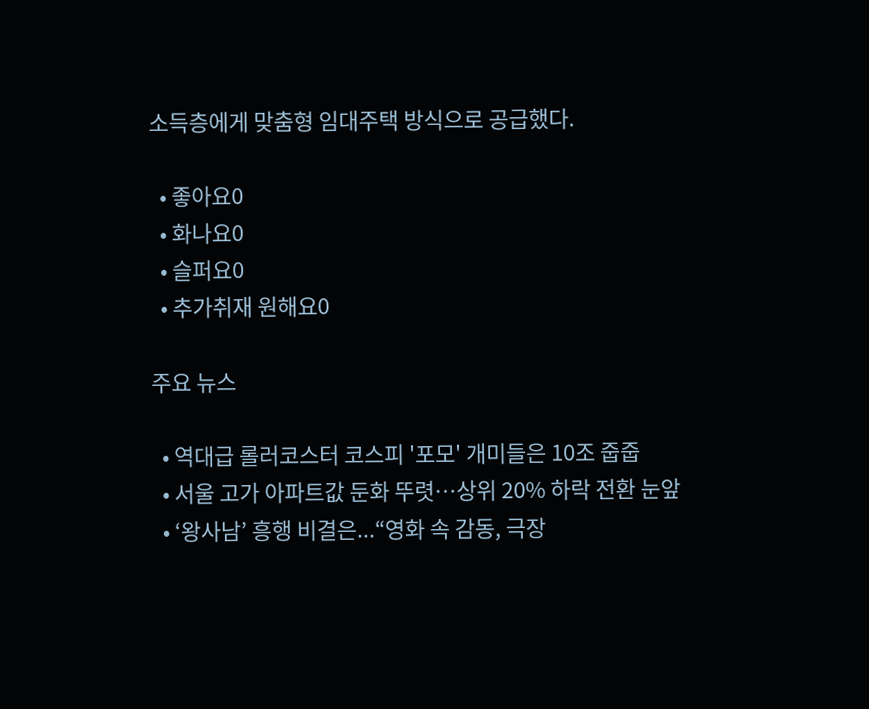소득층에게 맞춤형 임대주택 방식으로 공급했다.

  • 좋아요0
  • 화나요0
  • 슬퍼요0
  • 추가취재 원해요0

주요 뉴스

  • 역대급 롤러코스터 코스피 '포모' 개미들은 10조 줍줍
  • 서울 고가 아파트값 둔화 뚜렷⋯상위 20% 하락 전환 눈앞
  • ‘왕사남’ 흥행 비결은...“영화 속 감동, 극장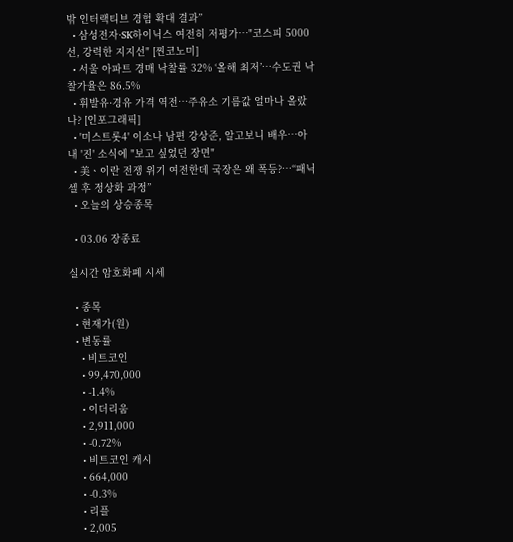밖 인터랙티브 경험 확대 결과”
  • 삼성전자·SK하이닉스 여전히 저평가…"코스피 5000선, 강력한 지지선" [찐코노미]
  • 서울 아파트 경매 낙찰률 32% ‘올해 최저’⋯수도권 낙찰가율은 86.5%
  • 휘발유·경유 가격 역전…주유소 기름값 얼마나 올랐나? [인포그래픽]
  • '미스트롯4' 이소나 남편 강상준, 알고보니 배우⋯아내 '진' 소식에 "보고 싶었던 장면"
  • 美ㆍ이란 전쟁 위기 여전한데 국장은 왜 폭등?⋯“패닉셀 후 정상화 과정”
  • 오늘의 상승종목

  • 03.06 장종료

실시간 암호화폐 시세

  • 종목
  • 현재가(원)
  • 변동률
    • 비트코인
    • 99,470,000
    • -1.4%
    • 이더리움
    • 2,911,000
    • -0.72%
    • 비트코인 캐시
    • 664,000
    • -0.3%
    • 리플
    • 2,005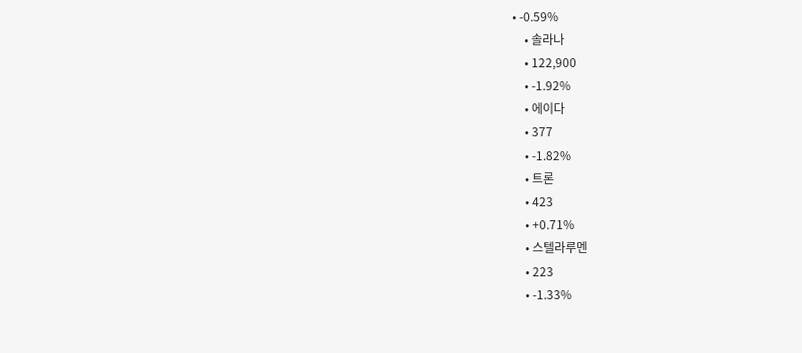• -0.59%
    • 솔라나
    • 122,900
    • -1.92%
    • 에이다
    • 377
    • -1.82%
    • 트론
    • 423
    • +0.71%
    • 스텔라루멘
    • 223
    • -1.33%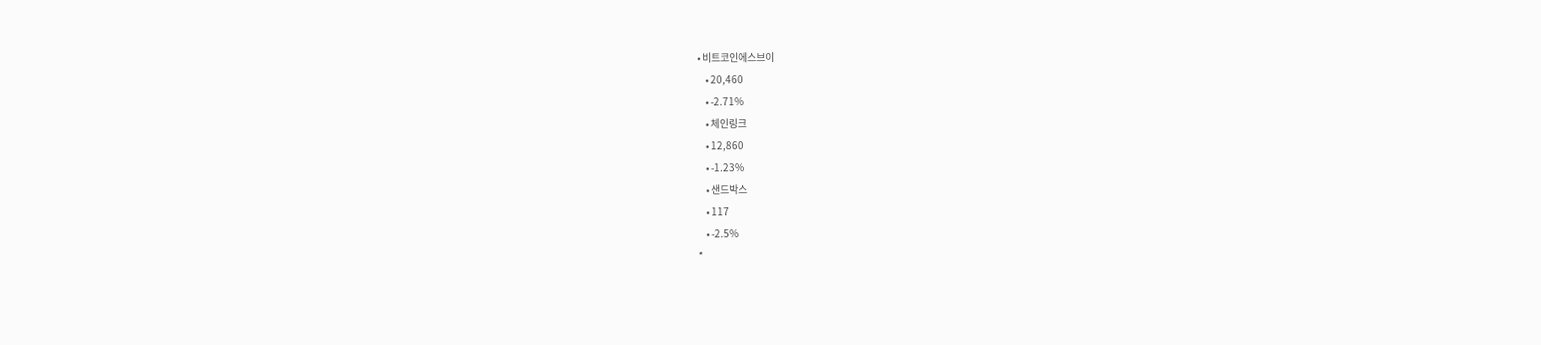• 비트코인에스브이
    • 20,460
    • -2.71%
    • 체인링크
    • 12,860
    • -1.23%
    • 샌드박스
    • 117
    • -2.5%
*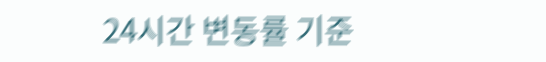24시간 변동률 기준